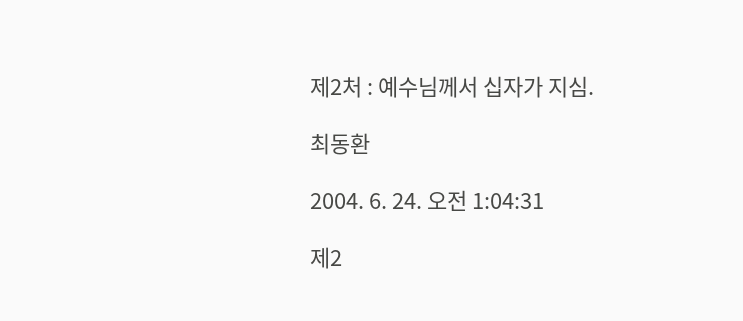제2처 : 예수님께서 십자가 지심.

최동환

2004. 6. 24. 오전 1:04:31

제2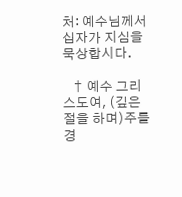처: 예수님께서 십자가 지심을 묵상합시다.

    †  예수 그리스도여, (깊은 절을 하며)주를 경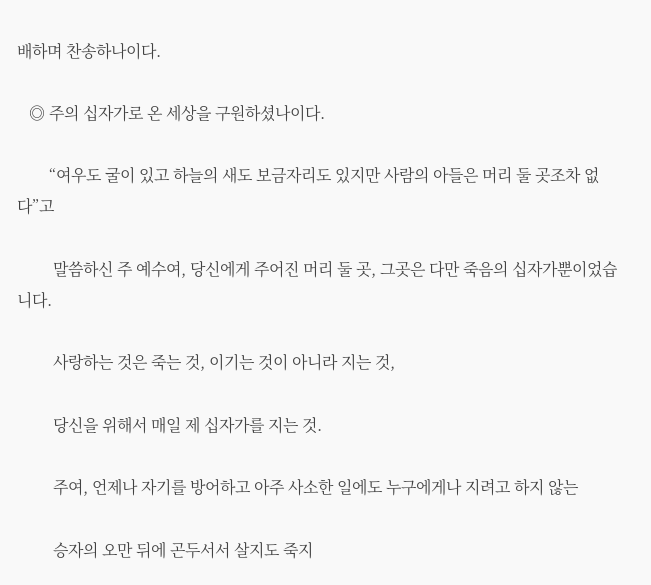배하며 찬송하나이다.

   ◎ 주의 십자가로 온 세상을 구원하셨나이다.

        “여우도 굴이 있고 하늘의 새도 보금자리도 있지만 사람의 아들은 머리 둘 곳조차 없다”고

         말씀하신 주 예수여, 당신에게 주어진 머리 둘 곳, 그곳은 다만 죽음의 십자가뿐이었습니다.

         사랑하는 것은 죽는 것, 이기는 것이 아니라 지는 것,

         당신을 위해서 매일 제 십자가를 지는 것.

         주여, 언제나 자기를 방어하고 아주 사소한 일에도 누구에게나 지려고 하지 않는

         승자의 오만 뒤에 곤두서서 살지도 죽지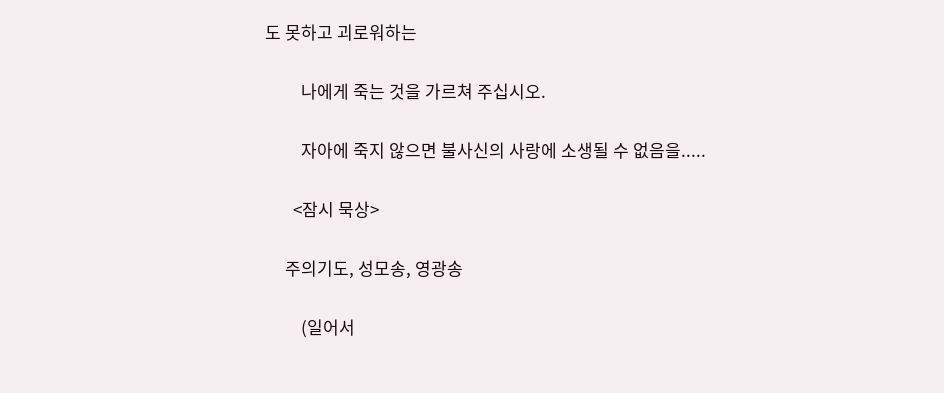도 못하고 괴로워하는

         나에게 죽는 것을 가르쳐 주십시오.

         자아에 죽지 않으면 불사신의 사랑에 소생될 수 없음을.....

       <잠시 묵상>

     주의기도, 성모송, 영광송

         (일어서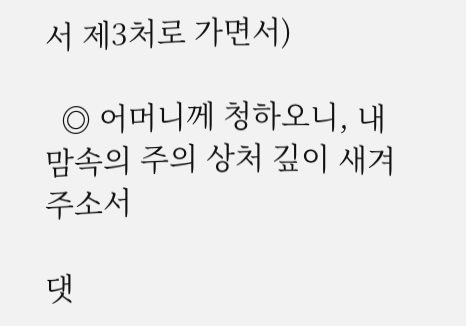서 제3처로 가면서)

  ◎ 어머니께 청하오니, 내 맘속의 주의 상처 깊이 새겨 주소서

댓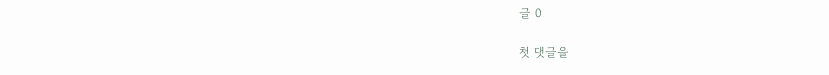글 0

첫 댓글을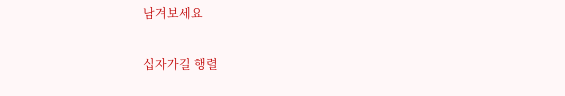남겨보세요

십자가길 행렬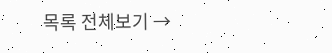목록 전체보기 →